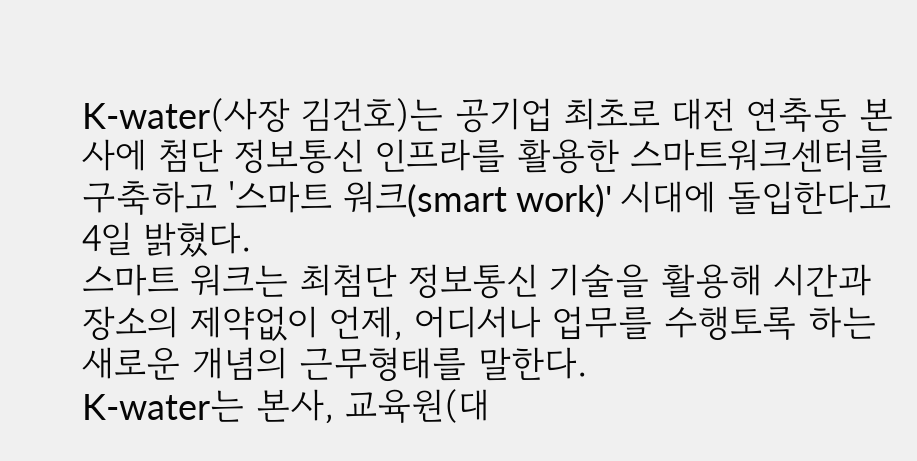K-water(사장 김건호)는 공기업 최초로 대전 연축동 본사에 첨단 정보통신 인프라를 활용한 스마트워크센터를 구축하고 '스마트 워크(smart work)' 시대에 돌입한다고 4일 밝혔다.
스마트 워크는 최첨단 정보통신 기술을 활용해 시간과 장소의 제약없이 언제, 어디서나 업무를 수행토록 하는 새로운 개념의 근무형태를 말한다.
K-water는 본사, 교육원(대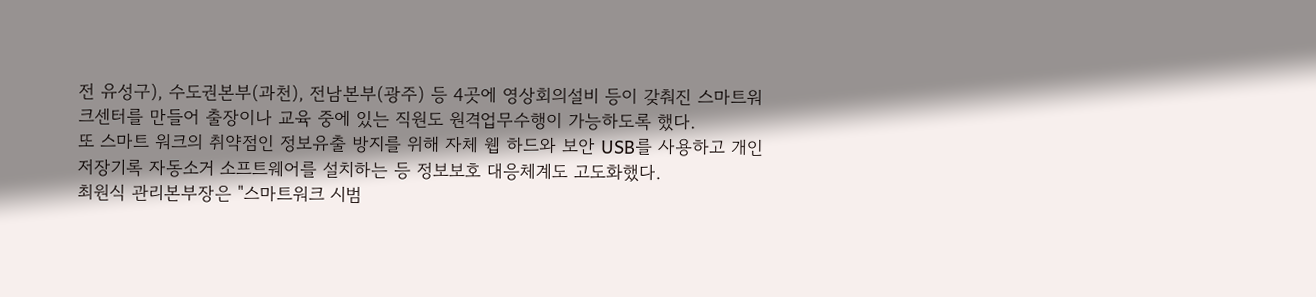전 유성구), 수도권본부(과천), 전남본부(광주) 등 4곳에 영상회의설비 등이 갖춰진 스마트워크센터를 만들어 출장이나 교육 중에 있는 직원도 원격업무수행이 가능하도록 했다.
또 스마트 워크의 취약점인 정보유출 방지를 위해 자체 웹 하드와 보안 USB를 사용하고 개인 저장기록 자동소거 소프트웨어를 설치하는 등 정보보호 대응체계도 고도화했다.
최원식 관리본부장은 "스마트워크 시범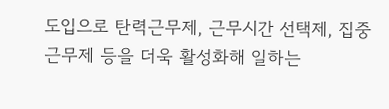도입으로 탄력근무제, 근무시간 선택제, 집중근무제 등을 더욱 활성화해 일하는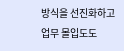방식을 선진화하고 업무 몰입도도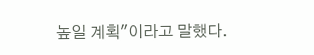높일 계획"이라고 말했다.